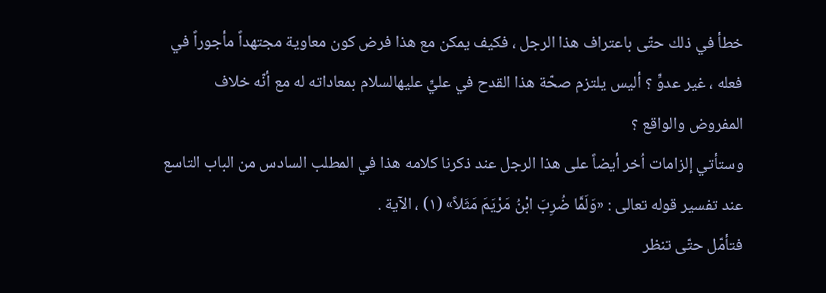خطأ في ذلك حتّى باعتراف هذا الرجل ، فكيف يمكن مع هذا فرض كون معاوية مجتهداً مأجوراً في فعله ، غير عدوٍّ ؟ أليس يلتزم صحّة هذا القدح في عليٍّ عليهالسلام بمعاداته له مع أنّه خلاف المفروض والواقع ؟
وستأتي إلزامات اُخر أيضاً على هذا الرجل عند ذكرنا كلامه هذا في المطلب السادس من الباب التاسع عند تفسير قوله تعالى : «وَلَمَّا ضُرِبَ ابْنُ مَرْيَمَ مَثَلاً» (١) ، الآية .
فتأمّل حتّى تنظر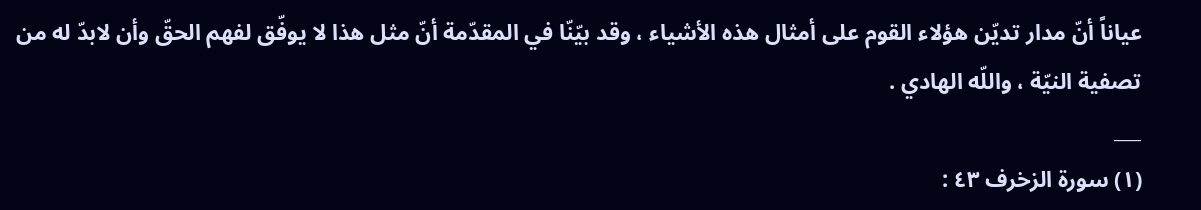عياناً أنّ مدار تديّن هؤلاء القوم على أمثال هذه الأشياء ، وقد بيّنّا في المقدّمة أنّ مثل هذا لا يوفّق لفهم الحقّ وأن لابدّ له من تصفية النيّة ، واللّه الهادي .
___
(١) سورة الزخرف ٤٣ :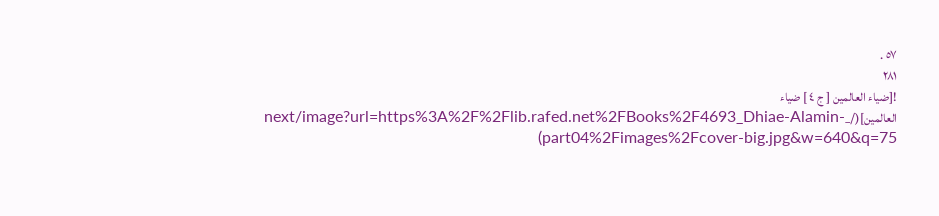٥٧ .
٢٨١
![ضياء العالمين [ ج ٤ ] ضياء العالمين](/_next/image?url=https%3A%2F%2Flib.rafed.net%2FBooks%2F4693_Dhiae-Alamin-part04%2Fimages%2Fcover-big.jpg&w=640&q=75)